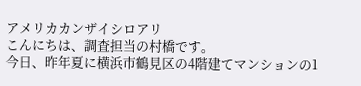アメリカカンザイシロアリ
こんにちは、調査担当の村橋です。
今日、昨年夏に横浜市鶴見区の4階建てマンションの1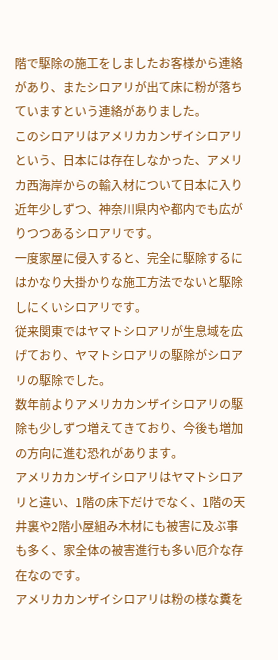階で駆除の施工をしましたお客様から連絡があり、またシロアリが出て床に粉が落ちていますという連絡がありました。
このシロアリはアメリカカンザイシロアリという、日本には存在しなかった、アメリカ西海岸からの輸入材について日本に入り近年少しずつ、神奈川県内や都内でも広がりつつあるシロアリです。
一度家屋に侵入すると、完全に駆除するにはかなり大掛かりな施工方法でないと駆除しにくいシロアリです。
従来関東ではヤマトシロアリが生息域を広げており、ヤマトシロアリの駆除がシロアリの駆除でした。
数年前よりアメリカカンザイシロアリの駆除も少しずつ増えてきており、今後も増加の方向に進む恐れがあります。
アメリカカンザイシロアリはヤマトシロアリと違い、1階の床下だけでなく、1階の天井裏や2階小屋組み木材にも被害に及ぶ事も多く、家全体の被害進行も多い厄介な存在なのです。
アメリカカンザイシロアリは粉の様な糞を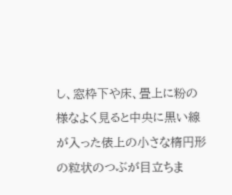し、窓枠下や床、畳上に粉の様なよく見ると中央に黒い線が入った俵上の小さな楕円形の粒状のつぶが目立ちま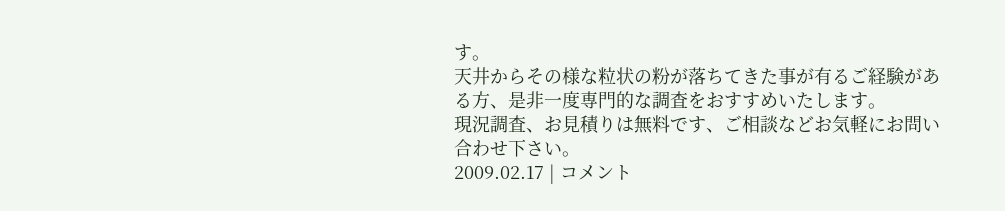す。
天井からその様な粒状の粉が落ちてきた事が有るご経験がある方、是非一度専門的な調査をおすすめいたします。
現況調査、お見積りは無料です、ご相談などお気軽にお問い合わせ下さい。
2009.02.17 | コメント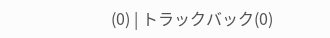(0) | トラックバック(0)